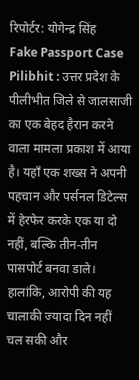रिपोर्टर: योगेन्द्र सिंह
Fake Passport Case Pilibhit : उत्तर प्रदेश के पीलीभीत जिले से जालसाजी का एक बेहद हैरान करने वाला मामला प्रकाश में आया है। यहाँ एक शख्स ने अपनी पहचान और पर्सनल डिटेल्स में हेरफेर करके एक या दो नहीं, बल्कि तीन-तीन पासपोर्ट बनवा डाले। हालांकि, आरोपी की यह चालाकी ज्यादा दिन नहीं चल सकी और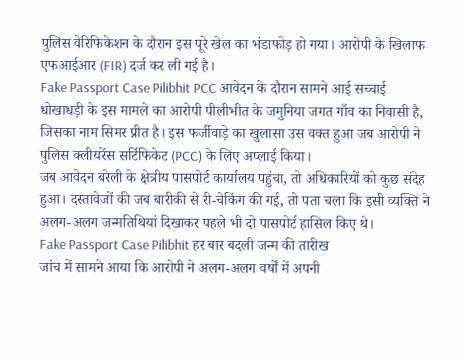पुलिस वेरिफिकेशन के दौरान इस पूरे खेल का भंडाफोड़ हो गया। आरोपी के खिलाफ एफआईआर (FIR) दर्ज कर ली गई है।
Fake Passport Case Pilibhit PCC आवेदन के दौरान सामने आई सच्चाई
धोखाधड़ी के इस मामले का आरोपी पीलीभीत के जमुनिया जगत गाँव का निवासी है, जिसका नाम सिमर प्रीत है। इस फर्जीवाड़े का खुलासा उस वक्त हुआ जब आरोपी ने पुलिस क्लीयरेंस सर्टिफिकेट (PCC) के लिए अप्लाई किया।
जब आवेदन बरेली के क्षेत्रीय पासपोर्ट कार्यालय पहुंचा, तो अधिकारियों को कुछ संदेह हुआ। दस्तावेजों की जब बारीकी से री-चेकिंग की गई, तो पता चला कि इसी व्यक्ति ने अलग-अलग जन्मतिथियां दिखाकर पहले भी दो पासपोर्ट हासिल किए थे।
Fake Passport Case Pilibhit हर बार बदली जन्म की तारीख
जांच में सामने आया कि आरोपी ने अलग-अलग वर्षों में अपनी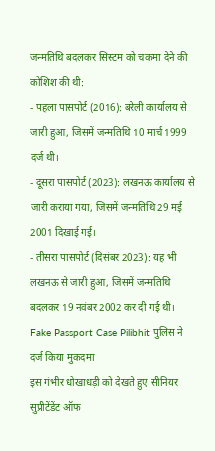जन्मतिथि बदलकर सिस्टम को चकमा देने की कोशिश की थी:
- पहला पासपोर्ट (2016): बरेली कार्यालय से जारी हुआ, जिसमें जन्मतिथि 10 मार्च 1999 दर्ज थी।
- दूसरा पासपोर्ट (2023): लखनऊ कार्यालय से जारी कराया गया, जिसमें जन्मतिथि 29 मई 2001 दिखाई गई।
- तीसरा पासपोर्ट (दिसंबर 2023): यह भी लखनऊ से जारी हुआ, जिसमें जन्मतिथि बदलकर 19 नवंबर 2002 कर दी गई थी।
Fake Passport Case Pilibhit पुलिस ने दर्ज किया मुकदमा
इस गंभीर धोखाधड़ी को देखते हुए सीनियर सुप्रीटेंडेंट ऑफ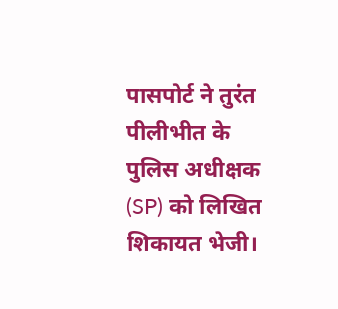पासपोर्ट ने तुरंत पीलीभीत के पुलिस अधीक्षक (SP) को लिखित शिकायत भेजी।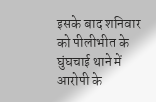इसके बाद शनिवार को पीलीभीत के घुंघचाई थाने में आरोपी के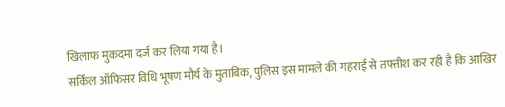खिलाफ मुकदमा दर्ज कर लिया गया है।
सर्किल ऑफिसर विधि भूषण मौर्य के मुताबिक, पुलिस इस मामले की गहराई से तफ्तीश कर रही है कि आखिर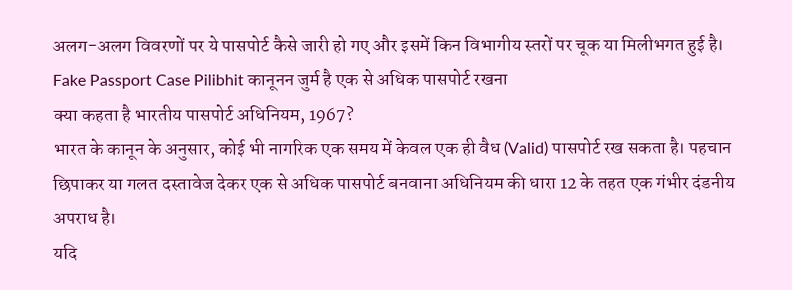अलग-अलग विवरणों पर ये पासपोर्ट कैसे जारी हो गए और इसमें किन विभागीय स्तरों पर चूक या मिलीभगत हुई है।
Fake Passport Case Pilibhit कानूनन जुर्म है एक से अधिक पासपोर्ट रखना
क्या कहता है भारतीय पासपोर्ट अधिनियम, 1967?
भारत के कानून के अनुसार, कोई भी नागरिक एक समय में केवल एक ही वैध (Valid) पासपोर्ट रख सकता है। पहचान छिपाकर या गलत दस्तावेज देकर एक से अधिक पासपोर्ट बनवाना अधिनियम की धारा 12 के तहत एक गंभीर दंडनीय अपराध है।
यदि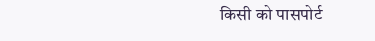किसी को पासपोर्ट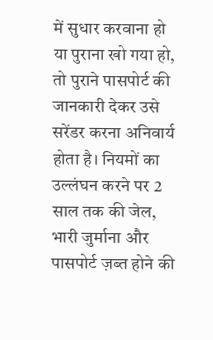में सुधार करवाना हो या पुराना खो गया हो, तो पुराने पासपोर्ट की जानकारी देकर उसे सरेंडर करना अनिवार्य होता है। नियमों का उल्लंघन करने पर 2 साल तक की जेल, भारी जुर्माना और पासपोर्ट ज़ब्त होने की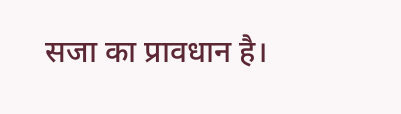सजा का प्रावधान है।